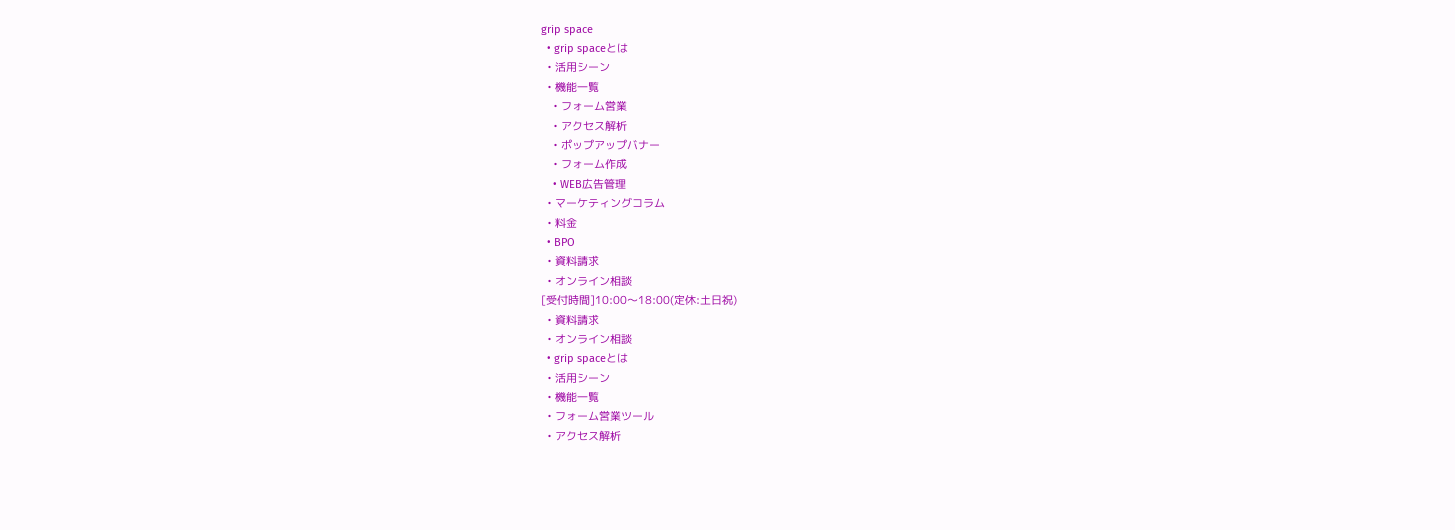grip space
  • grip spaceとは
  • 活用シーン
  • 機能一覧
    • フォーム営業
    • アクセス解析
    • ポップアップバナー
    • フォーム作成
    • WEB広告管理
  • マーケティングコラム
  • 料金
  • BPO
  • 資料請求
  • オンライン相談
[受付時間]10:00〜18:00(定休:土日祝)
  • 資料請求
  • オンライン相談
  • grip spaceとは
  • 活用シーン
  • 機能一覧
  • フォーム営業ツール
  • アクセス解析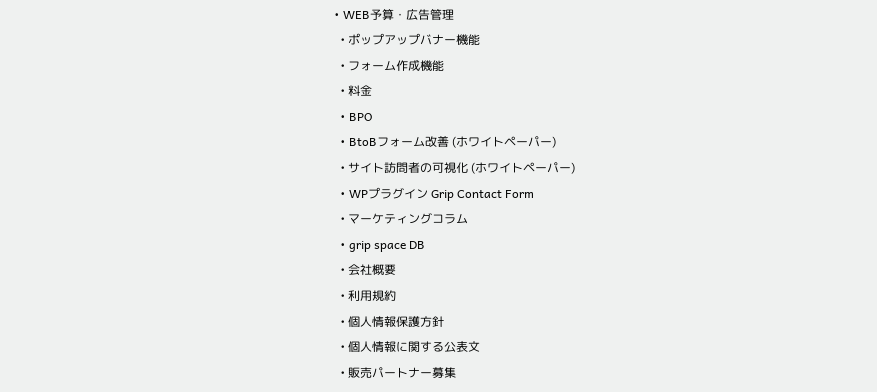• WEB予算・広告管理
  • ポップアップバナー機能
  • フォーム作成機能
  • 料金
  • BPO
  • BtoBフォーム改善 (ホワイトペーパー)
  • サイト訪問者の可視化 (ホワイトペーパー)
  • WPプラグイン Grip Contact Form
  • マーケティングコラム
  • grip space DB
  • 会社概要
  • 利用規約
  • 個人情報保護方針
  • 個人情報に関する公表文
  • 販売パートナー募集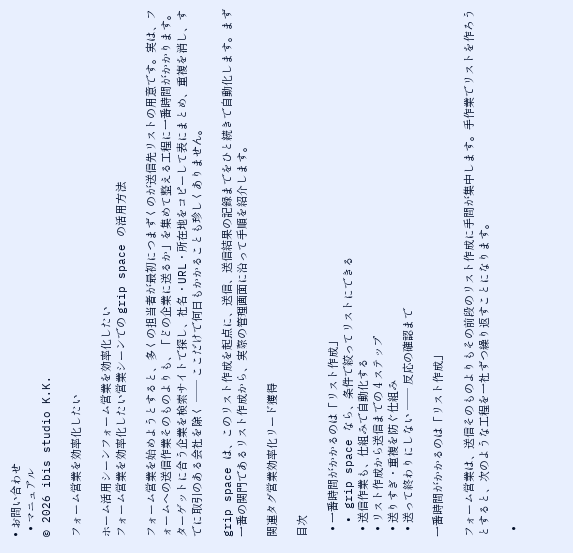• お問い合わせ
  • マニュアル
© 2026 ibis studio K.K.

フォーム営業を効率化したい

ホーム活用シーンフォーム営業を効率化したい
フォーム営業を効率化したい営業シーンでの grip space の活用方法

フォーム営業を始めようとすると、多くの担当者が最初につまずくのが送信先リストの用意です。実は、フォームへの送信作業そのものよりも、「どの企業に送るか」を集めて整える工程に一番時間がかかります。ターゲットに合う企業を検索サイトで探し、社名・URL・所在地をコピーして表にまとめ、重複を消し、すでに取引のある会社を除く ── ここだけで何日もかかることも珍しくありません。

grip space は、このリスト作成を起点に、送信、送信結果の記録までをひと続きで自動化します。まず一番の関門であるリスト作成から、実際の管理画面に沿って手順を紹介します。

関連タグ営業効率化リード獲得

目次

  • 一番時間がかかるのは「リスト作成」
  • grip space なら、条件で絞ってリストにできる
  • 送信作業も、仕組みで自動化する
  • リスト作成から送信までの 4 ステップ
  • 送りすぎ・重複を防ぐ仕組み
  • 送って終わりにしない ── 反応の確認まで

一番時間がかかるのは「リスト作成」

フォーム営業は、送信そのものよりもその前段のリスト作成に手間が集中します。手作業でリストを作ろうとすると、次のような工程を一社ずつ繰り返すことになります。

  •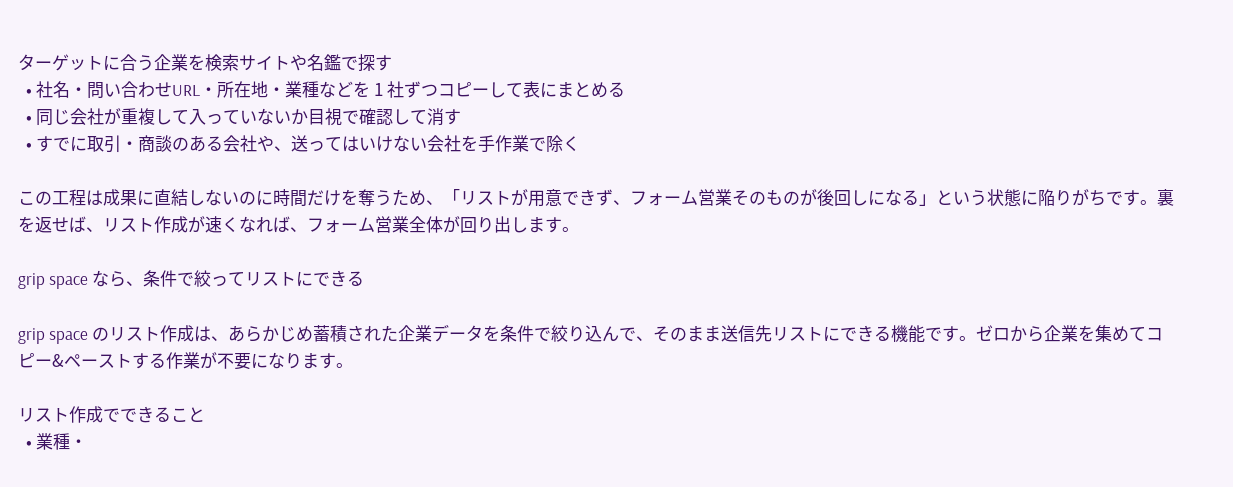ターゲットに合う企業を検索サイトや名鑑で探す
  • 社名・問い合わせURL・所在地・業種などを 1 社ずつコピーして表にまとめる
  • 同じ会社が重複して入っていないか目視で確認して消す
  • すでに取引・商談のある会社や、送ってはいけない会社を手作業で除く

この工程は成果に直結しないのに時間だけを奪うため、「リストが用意できず、フォーム営業そのものが後回しになる」という状態に陥りがちです。裏を返せば、リスト作成が速くなれば、フォーム営業全体が回り出します。

grip space なら、条件で絞ってリストにできる

grip space のリスト作成は、あらかじめ蓄積された企業データを条件で絞り込んで、そのまま送信先リストにできる機能です。ゼロから企業を集めてコピー&ペーストする作業が不要になります。

リスト作成でできること
  • 業種・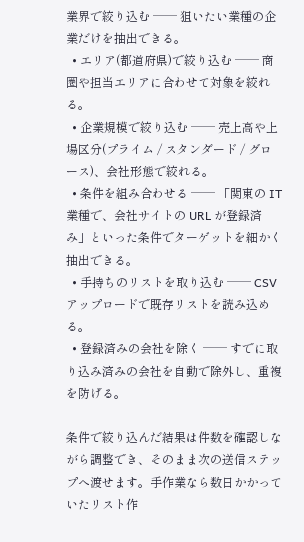業界で絞り込む ── 狙いたい業種の企業だけを抽出できる。
  • エリア(都道府県)で絞り込む ── 商圏や担当エリアに合わせて対象を絞れる。
  • 企業規模で絞り込む ── 売上高や上場区分(プライム / スタンダード / グロース)、会社形態で絞れる。
  • 条件を組み合わせる ── 「関東の IT 業種で、会社サイトの URL が登録済み」といった条件でターゲットを細かく抽出できる。
  • 手持ちのリストを取り込む ── CSV アップロードで既存リストを読み込める。
  • 登録済みの会社を除く ── すでに取り込み済みの会社を自動で除外し、重複を防げる。

条件で絞り込んだ結果は件数を確認しながら調整でき、そのまま次の送信ステップへ渡せます。手作業なら数日かかっていたリスト作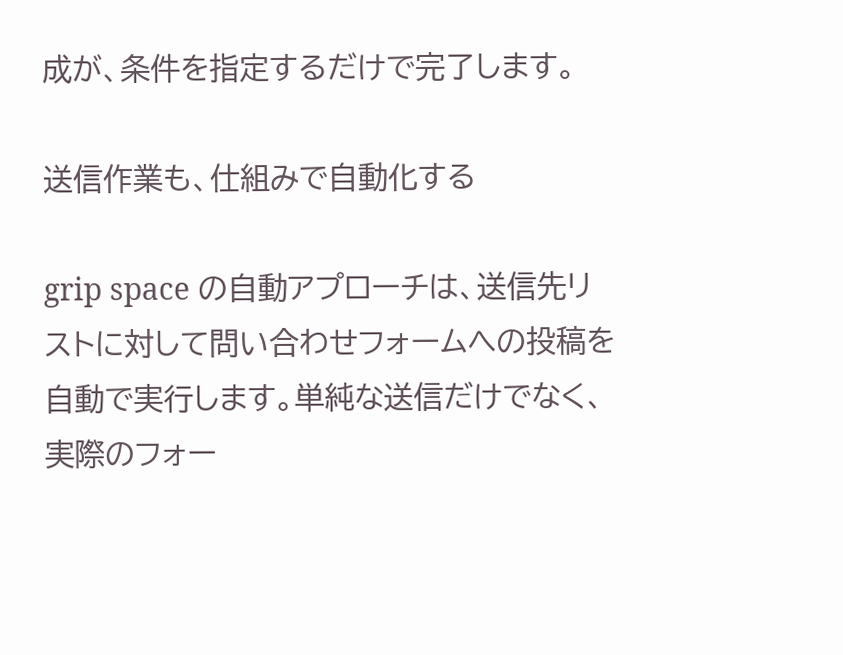成が、条件を指定するだけで完了します。

送信作業も、仕組みで自動化する

grip space の自動アプローチは、送信先リストに対して問い合わせフォームへの投稿を自動で実行します。単純な送信だけでなく、実際のフォー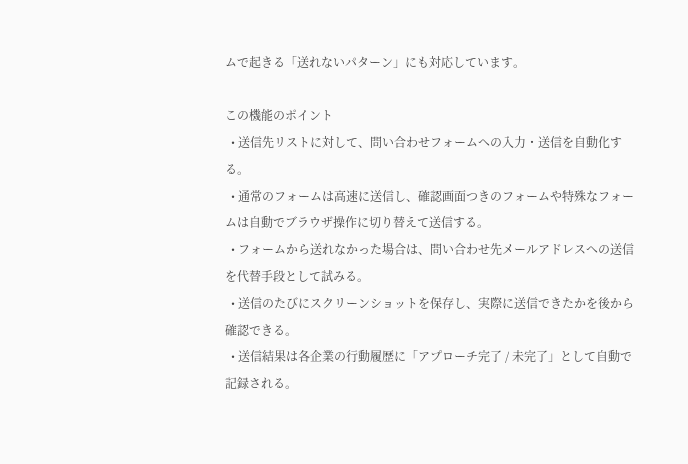ムで起きる「送れないパターン」にも対応しています。

この機能のポイント
  • 送信先リストに対して、問い合わせフォームへの入力・送信を自動化する。
  • 通常のフォームは高速に送信し、確認画面つきのフォームや特殊なフォームは自動でブラウザ操作に切り替えて送信する。
  • フォームから送れなかった場合は、問い合わせ先メールアドレスへの送信を代替手段として試みる。
  • 送信のたびにスクリーンショットを保存し、実際に送信できたかを後から確認できる。
  • 送信結果は各企業の行動履歴に「アプローチ完了 / 未完了」として自動で記録される。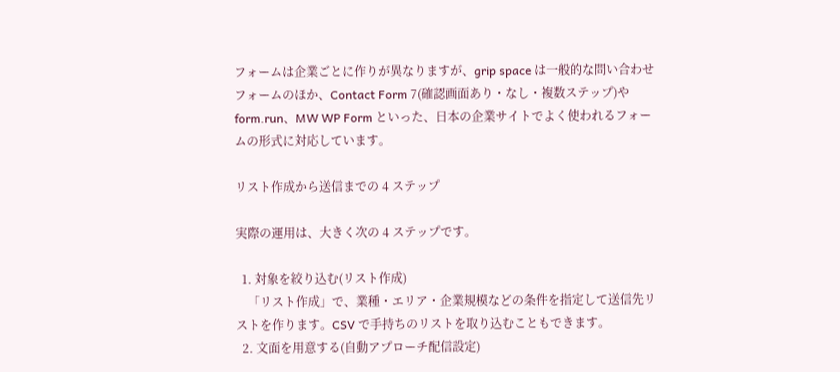フォームは企業ごとに作りが異なりますが、grip space は一般的な問い合わせフォームのほか、Contact Form 7(確認画面あり・なし・複数ステップ)や form.run、MW WP Form といった、日本の企業サイトでよく使われるフォームの形式に対応しています。

リスト作成から送信までの 4 ステップ

実際の運用は、大きく次の 4 ステップです。

  1. 対象を絞り込む(リスト作成)
    「リスト作成」で、業種・エリア・企業規模などの条件を指定して送信先リストを作ります。CSV で手持ちのリストを取り込むこともできます。
  2. 文面を用意する(自動アプローチ配信設定)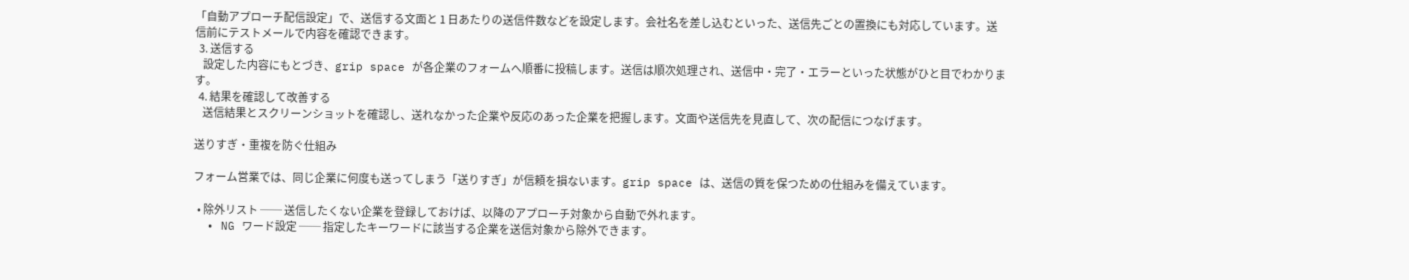「自動アプローチ配信設定」で、送信する文面と 1 日あたりの送信件数などを設定します。会社名を差し込むといった、送信先ごとの置換にも対応しています。送信前にテストメールで内容を確認できます。
  3. 送信する
    設定した内容にもとづき、grip space が各企業のフォームへ順番に投稿します。送信は順次処理され、送信中・完了・エラーといった状態がひと目でわかります。
  4. 結果を確認して改善する
    送信結果とスクリーンショットを確認し、送れなかった企業や反応のあった企業を把握します。文面や送信先を見直して、次の配信につなげます。

送りすぎ・重複を防ぐ仕組み

フォーム営業では、同じ企業に何度も送ってしまう「送りすぎ」が信頼を損ないます。grip space は、送信の質を保つための仕組みを備えています。

  • 除外リスト ── 送信したくない企業を登録しておけば、以降のアプローチ対象から自動で外れます。
  • NG ワード設定 ── 指定したキーワードに該当する企業を送信対象から除外できます。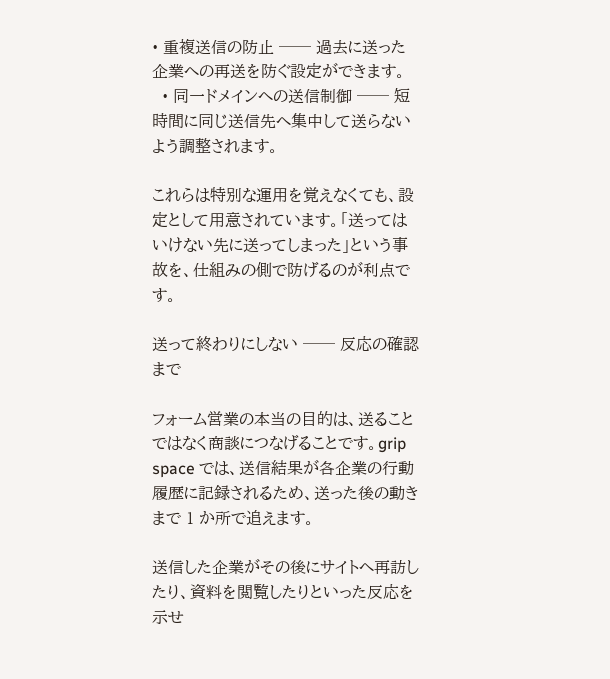• 重複送信の防止 ── 過去に送った企業への再送を防ぐ設定ができます。
  • 同一ドメインへの送信制御 ── 短時間に同じ送信先へ集中して送らないよう調整されます。

これらは特別な運用を覚えなくても、設定として用意されています。「送ってはいけない先に送ってしまった」という事故を、仕組みの側で防げるのが利点です。

送って終わりにしない ── 反応の確認まで

フォーム営業の本当の目的は、送ることではなく商談につなげることです。grip space では、送信結果が各企業の行動履歴に記録されるため、送った後の動きまで 1 か所で追えます。

送信した企業がその後にサイトへ再訪したり、資料を閲覧したりといった反応を示せ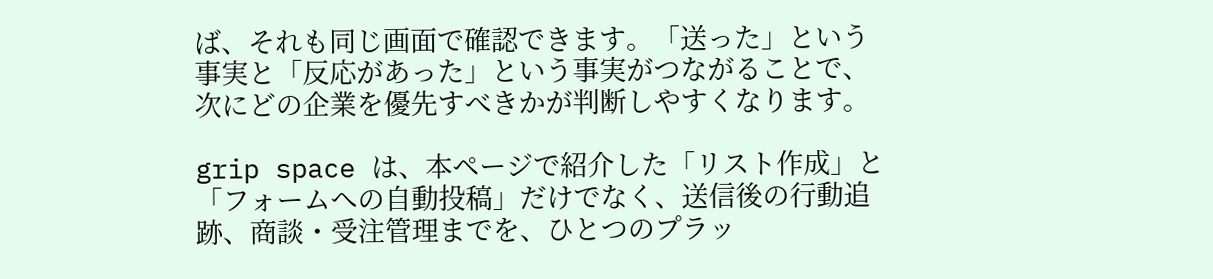ば、それも同じ画面で確認できます。「送った」という事実と「反応があった」という事実がつながることで、次にどの企業を優先すべきかが判断しやすくなります。

grip space は、本ページで紹介した「リスト作成」と「フォームへの自動投稿」だけでなく、送信後の行動追跡、商談・受注管理までを、ひとつのプラッ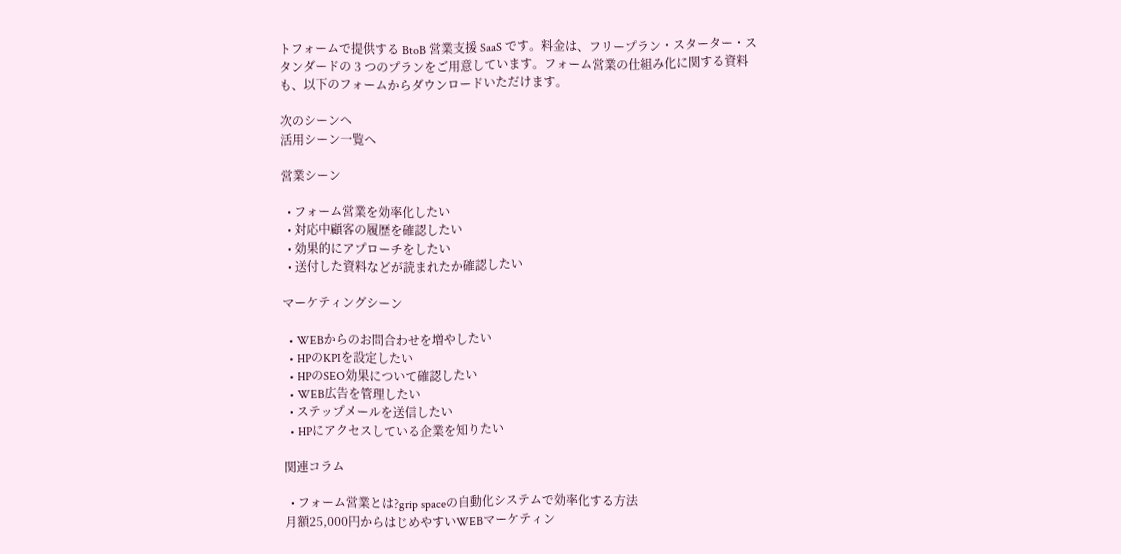トフォームで提供する BtoB 営業支援 SaaS です。料金は、フリープラン・スターター・スタンダードの 3 つのプランをご用意しています。フォーム営業の仕組み化に関する資料も、以下のフォームからダウンロードいただけます。

次のシーンへ
活用シーン一覧へ

営業シーン

  • フォーム営業を効率化したい
  • 対応中顧客の履歴を確認したい
  • 効果的にアプローチをしたい
  • 送付した資料などが読まれたか確認したい

マーケティングシーン

  • WEBからのお問合わせを増やしたい
  • HPのKPIを設定したい
  • HPのSEO効果について確認したい
  • WEB広告を管理したい
  • ステップメールを送信したい
  • HPにアクセスしている企業を知りたい

関連コラム

  • フォーム営業とは?grip spaceの自動化システムで効率化する方法
月額25,000円からはじめやすいWEBマーケティン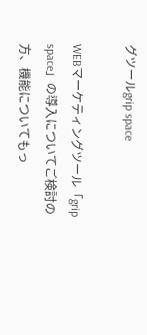グツールgrip space

WEBマーケティングツール「grip space」の導入についてご検討の方、機能についてもっ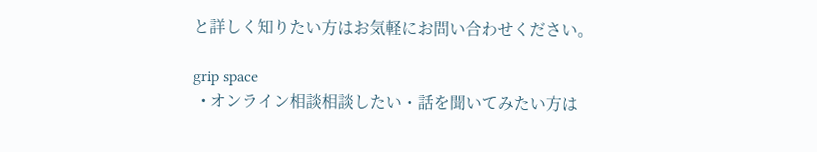と詳しく知りたい方はお気軽にお問い合わせください。

grip space
  • オンライン相談相談したい・話を聞いてみたい方は